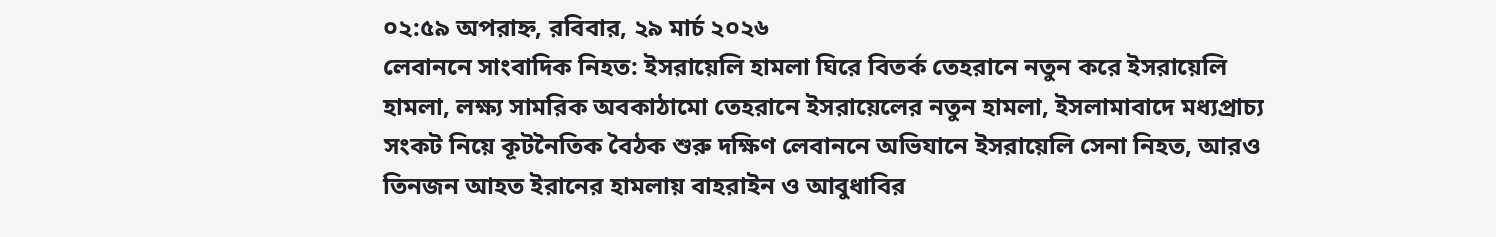০২:৫৯ অপরাহ্ন, রবিবার, ২৯ মার্চ ২০২৬
লেবাননে সাংবাদিক নিহত: ইসরায়েলি হামলা ঘিরে বিতর্ক তেহরানে নতুন করে ইসরায়েলি হামলা, লক্ষ্য সামরিক অবকাঠামো তেহরানে ইসরায়েলের নতুন হামলা, ইসলামাবাদে মধ্যপ্রাচ্য সংকট নিয়ে কূটনৈতিক বৈঠক শুরু দক্ষিণ লেবাননে অভিযানে ইসরায়েলি সেনা নিহত, আরও তিনজন আহত ইরানের হামলায় বাহরাইন ও আবুধাবির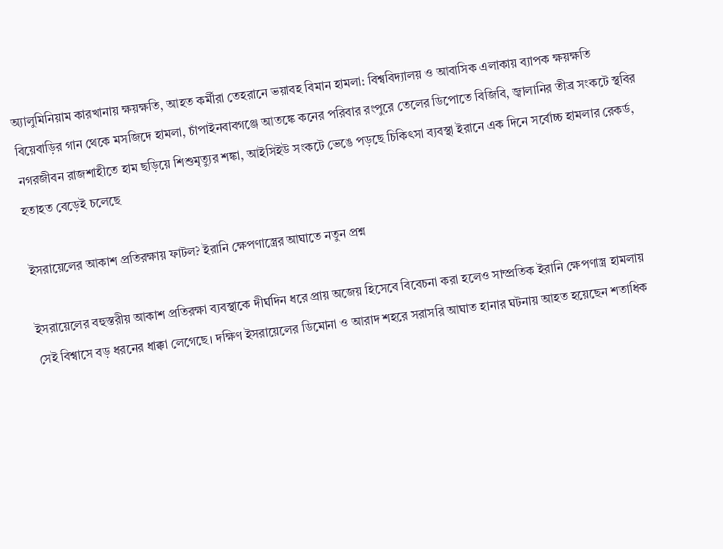অ্যালুমিনিয়াম কারখানায় ক্ষয়ক্ষতি, আহত কর্মীরা তেহরানে ভয়াবহ বিমান হামলা: বিশ্ববিদ্যালয় ও আবাসিক এলাকায় ব্যাপক ক্ষয়ক্ষতি বিয়েবাড়ির গান থেকে মসজিদে হামলা, চাঁপাইনবাবগঞ্জে আতঙ্কে কনের পরিবার রংপুরে তেলের ডিপোতে বিজিবি, জ্বালানির তীব্র সংকটে স্থবির নগরজীবন রাজশাহীতে হাম ছড়িয়ে শিশুমৃত্যুর শঙ্কা, আইসিইউ সংকটে ভেঙে পড়ছে চিকিৎসা ব্যবস্থা ইরানে এক দিনে সর্বোচ্চ হামলার রেকর্ড, হতাহত বেড়েই চলেছে

ইসরায়েলের আকাশ প্রতিরক্ষায় ফাটল? ইরানি ক্ষেপণাস্ত্রের আঘাতে নতুন প্রশ্ন

ইসরায়েলের বহুস্তরীয় আকাশ প্রতিরক্ষা ব্যবস্থাকে দীর্ঘদিন ধরে প্রায় অজেয় হিসেবে বিবেচনা করা হলেও সাম্প্রতিক ইরানি ক্ষেপণাস্ত্র হামলায় সেই বিশ্বাসে বড় ধরনের ধাক্কা লেগেছে। দক্ষিণ ইসরায়েলের ডিমোনা ও আরাদ শহরে সরাসরি আঘাত হানার ঘটনায় আহত হয়েছেন শতাধিক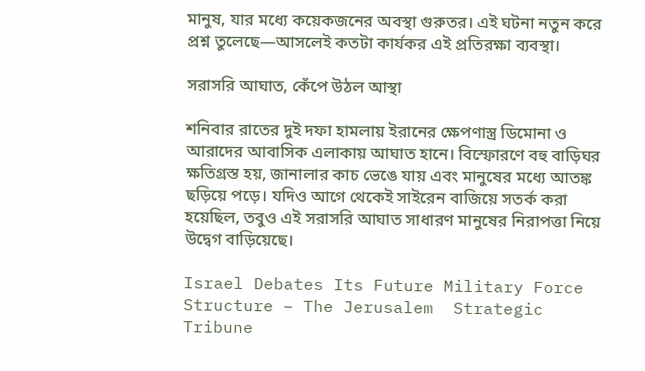মানুষ, যার মধ্যে কয়েকজনের অবস্থা গুরুতর। এই ঘটনা নতুন করে প্রশ্ন তুলেছে—আসলেই কতটা কার্যকর এই প্রতিরক্ষা ব্যবস্থা।

সরাসরি আঘাত, কেঁপে উঠল আস্থা

শনিবার রাতের দুই দফা হামলায় ইরানের ক্ষেপণাস্ত্র ডিমোনা ও আরাদের আবাসিক এলাকায় আঘাত হানে। বিস্ফোরণে বহু বাড়িঘর ক্ষতিগ্রস্ত হয়, জানালার কাচ ভেঙে যায় এবং মানুষের মধ্যে আতঙ্ক ছড়িয়ে পড়ে। যদিও আগে থেকেই সাইরেন বাজিয়ে সতর্ক করা হয়েছিল, তবুও এই সরাসরি আঘাত সাধারণ মানুষের নিরাপত্তা নিয়ে উদ্বেগ বাড়িয়েছে।

Israel Debates Its Future Military Force Structure – The Jerusalem  Strategic Tribune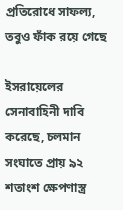প্রতিরোধে সাফল্য, তবুও ফাঁক রয়ে গেছে

ইসরায়েলের সেনাবাহিনী দাবি করেছে, চলমান সংঘাতে প্রায় ৯২ শতাংশ ক্ষেপণাস্ত্র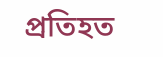প্রতিহত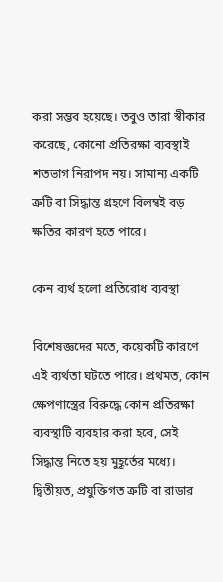করা সম্ভব হয়েছে। তবুও তারা স্বীকার করেছে, কোনো প্রতিরক্ষা ব্যবস্থাই শতভাগ নিরাপদ নয়। সামান্য একটি ত্রুটি বা সিদ্ধান্ত গ্রহণে বিলম্বই বড় ক্ষতির কারণ হতে পারে।

কেন ব্যর্থ হলো প্রতিরোধ ব্যবস্থা

বিশেষজ্ঞদের মতে, কয়েকটি কারণে এই ব্যর্থতা ঘটতে পারে। প্রথমত, কোন ক্ষেপণাস্ত্রের বিরুদ্ধে কোন প্রতিরক্ষা ব্যবস্থাটি ব্যবহার করা হবে, সেই সিদ্ধান্ত নিতে হয় মুহূর্তের মধ্যে। দ্বিতীয়ত, প্রযুক্তিগত ত্রুটি বা রাডার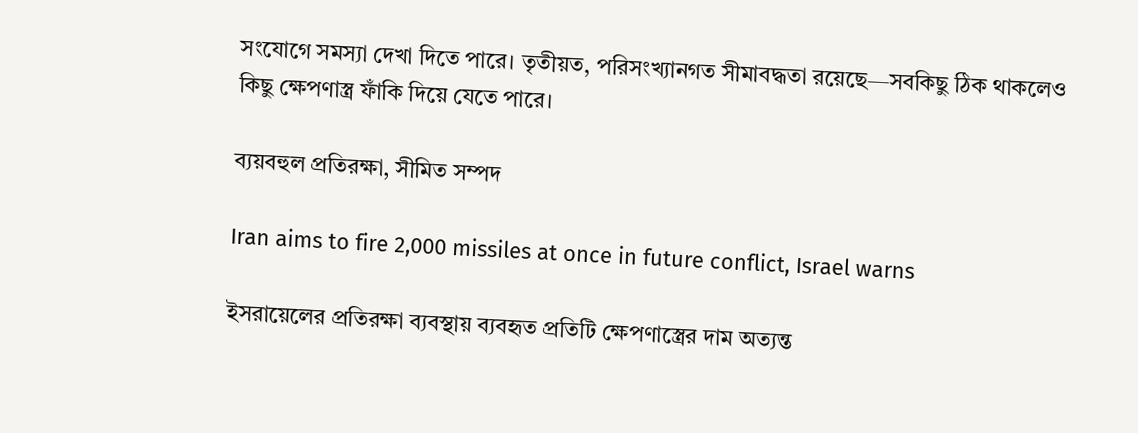সংযোগে সমস্যা দেখা দিতে পারে। তৃতীয়ত, পরিসংখ্যানগত সীমাবদ্ধতা রয়েছে—সবকিছু ঠিক থাকলেও কিছু ক্ষেপণাস্ত্র ফাঁকি দিয়ে যেতে পারে।

ব্যয়বহুল প্রতিরক্ষা, সীমিত সম্পদ

Iran aims to fire 2,000 missiles at once in future conflict, Israel warns

ইসরায়েলের প্রতিরক্ষা ব্যবস্থায় ব্যবহৃত প্রতিটি ক্ষেপণাস্ত্রের দাম অত্যন্ত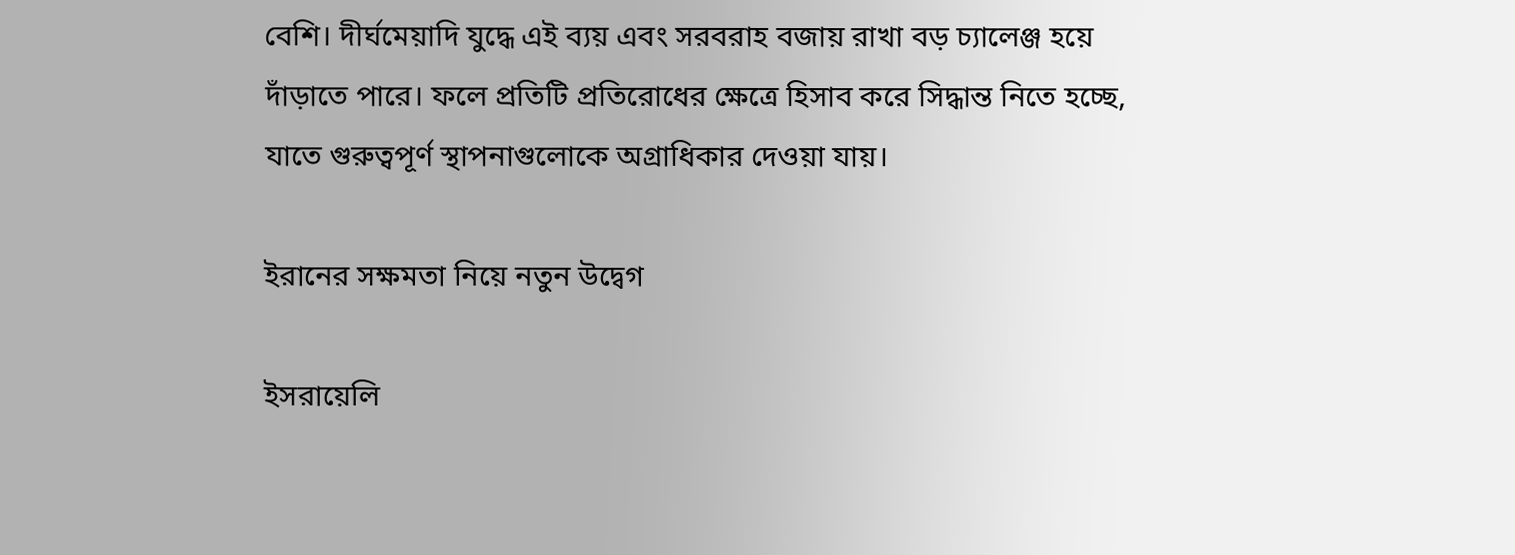বেশি। দীর্ঘমেয়াদি যুদ্ধে এই ব্যয় এবং সরবরাহ বজায় রাখা বড় চ্যালেঞ্জ হয়ে দাঁড়াতে পারে। ফলে প্রতিটি প্রতিরোধের ক্ষেত্রে হিসাব করে সিদ্ধান্ত নিতে হচ্ছে, যাতে গুরুত্বপূর্ণ স্থাপনাগুলোকে অগ্রাধিকার দেওয়া যায়।

ইরানের সক্ষমতা নিয়ে নতুন উদ্বেগ

ইসরায়েলি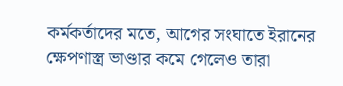কর্মকর্তাদের মতে, আগের সংঘাতে ইরানের ক্ষেপণাস্ত্র ভাণ্ডার কমে গেলেও তারা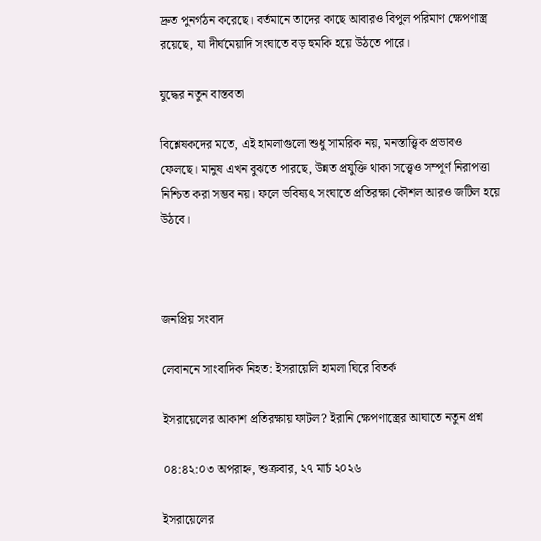দ্রুত পুনর্গঠন করেছে। বর্তমানে তাদের কাছে আবারও বিপুল পরিমাণ ক্ষেপণাস্ত্র রয়েছে, যা দীর্ঘমেয়াদি সংঘাতে বড় হুমকি হয়ে উঠতে পারে।

যুদ্ধের নতুন বাস্তবতা

বিশ্লেষকদের মতে, এই হামলাগুলো শুধু সামরিক নয়, মনস্তাত্ত্বিক প্রভাবও ফেলছে। মানুষ এখন বুঝতে পারছে, উন্নত প্রযুক্তি থাকা সত্ত্বেও সম্পূর্ণ নিরাপত্তা নিশ্চিত করা সম্ভব নয়। ফলে ভবিষ্যৎ সংঘাতে প্রতিরক্ষা কৌশল আরও জটিল হয়ে উঠবে।



জনপ্রিয় সংবাদ

লেবাননে সাংবাদিক নিহত: ইসরায়েলি হামলা ঘিরে বিতর্ক

ইসরায়েলের আকাশ প্রতিরক্ষায় ফাটল? ইরানি ক্ষেপণাস্ত্রের আঘাতে নতুন প্রশ্ন

০৪:৪২:০৩ অপরাহ্ন, শুক্রবার, ২৭ মার্চ ২০২৬

ইসরায়েলের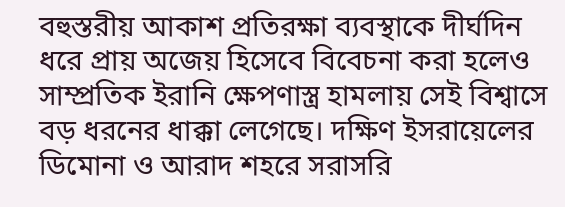বহুস্তরীয় আকাশ প্রতিরক্ষা ব্যবস্থাকে দীর্ঘদিন ধরে প্রায় অজেয় হিসেবে বিবেচনা করা হলেও সাম্প্রতিক ইরানি ক্ষেপণাস্ত্র হামলায় সেই বিশ্বাসে বড় ধরনের ধাক্কা লেগেছে। দক্ষিণ ইসরায়েলের ডিমোনা ও আরাদ শহরে সরাসরি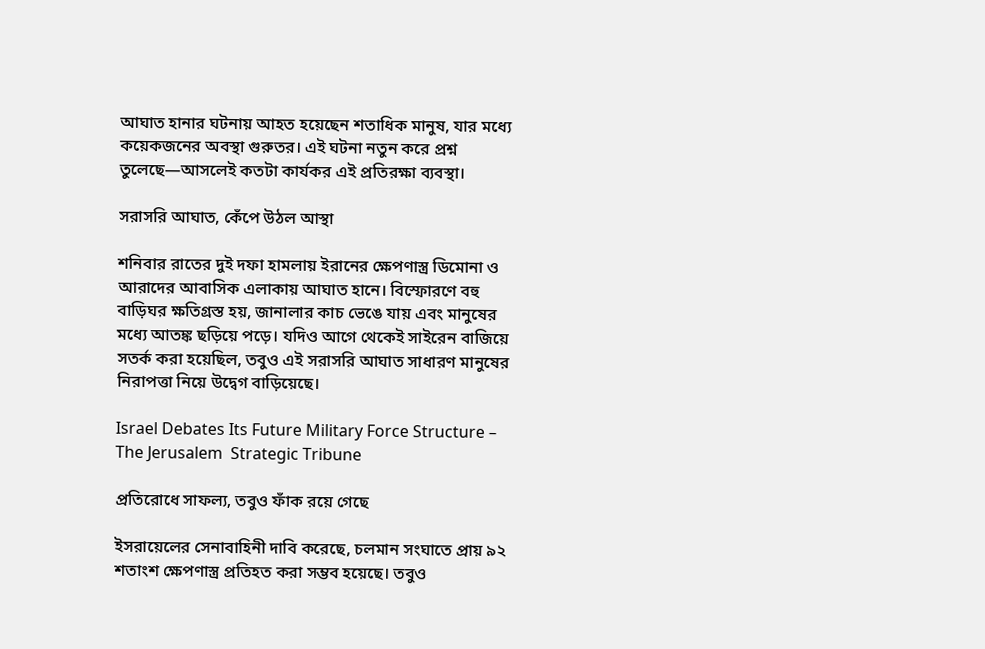আঘাত হানার ঘটনায় আহত হয়েছেন শতাধিক মানুষ, যার মধ্যে কয়েকজনের অবস্থা গুরুতর। এই ঘটনা নতুন করে প্রশ্ন তুলেছে—আসলেই কতটা কার্যকর এই প্রতিরক্ষা ব্যবস্থা।

সরাসরি আঘাত, কেঁপে উঠল আস্থা

শনিবার রাতের দুই দফা হামলায় ইরানের ক্ষেপণাস্ত্র ডিমোনা ও আরাদের আবাসিক এলাকায় আঘাত হানে। বিস্ফোরণে বহু বাড়িঘর ক্ষতিগ্রস্ত হয়, জানালার কাচ ভেঙে যায় এবং মানুষের মধ্যে আতঙ্ক ছড়িয়ে পড়ে। যদিও আগে থেকেই সাইরেন বাজিয়ে সতর্ক করা হয়েছিল, তবুও এই সরাসরি আঘাত সাধারণ মানুষের নিরাপত্তা নিয়ে উদ্বেগ বাড়িয়েছে।

Israel Debates Its Future Military Force Structure – The Jerusalem  Strategic Tribune

প্রতিরোধে সাফল্য, তবুও ফাঁক রয়ে গেছে

ইসরায়েলের সেনাবাহিনী দাবি করেছে, চলমান সংঘাতে প্রায় ৯২ শতাংশ ক্ষেপণাস্ত্র প্রতিহত করা সম্ভব হয়েছে। তবুও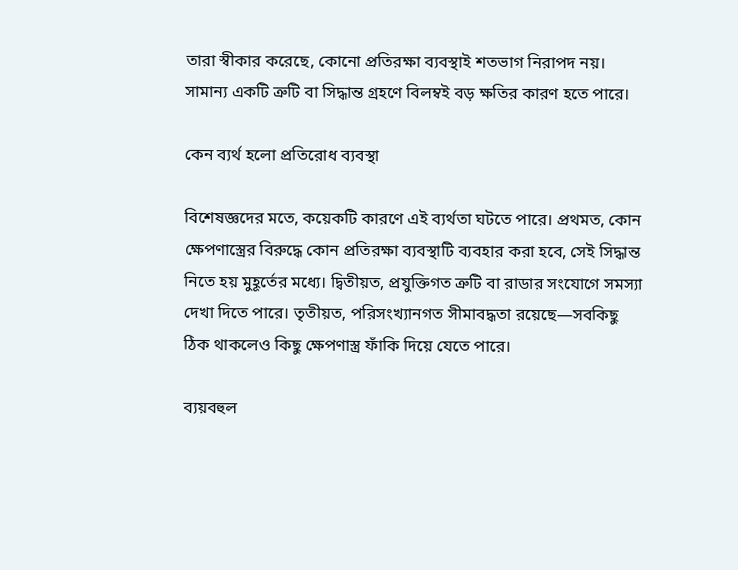তারা স্বীকার করেছে, কোনো প্রতিরক্ষা ব্যবস্থাই শতভাগ নিরাপদ নয়। সামান্য একটি ত্রুটি বা সিদ্ধান্ত গ্রহণে বিলম্বই বড় ক্ষতির কারণ হতে পারে।

কেন ব্যর্থ হলো প্রতিরোধ ব্যবস্থা

বিশেষজ্ঞদের মতে, কয়েকটি কারণে এই ব্যর্থতা ঘটতে পারে। প্রথমত, কোন ক্ষেপণাস্ত্রের বিরুদ্ধে কোন প্রতিরক্ষা ব্যবস্থাটি ব্যবহার করা হবে, সেই সিদ্ধান্ত নিতে হয় মুহূর্তের মধ্যে। দ্বিতীয়ত, প্রযুক্তিগত ত্রুটি বা রাডার সংযোগে সমস্যা দেখা দিতে পারে। তৃতীয়ত, পরিসংখ্যানগত সীমাবদ্ধতা রয়েছে—সবকিছু ঠিক থাকলেও কিছু ক্ষেপণাস্ত্র ফাঁকি দিয়ে যেতে পারে।

ব্যয়বহুল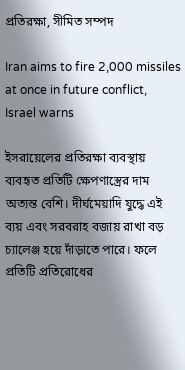প্রতিরক্ষা, সীমিত সম্পদ

Iran aims to fire 2,000 missiles at once in future conflict, Israel warns

ইসরায়েলের প্রতিরক্ষা ব্যবস্থায় ব্যবহৃত প্রতিটি ক্ষেপণাস্ত্রের দাম অত্যন্ত বেশি। দীর্ঘমেয়াদি যুদ্ধে এই ব্যয় এবং সরবরাহ বজায় রাখা বড় চ্যালেঞ্জ হয়ে দাঁড়াতে পারে। ফলে প্রতিটি প্রতিরোধের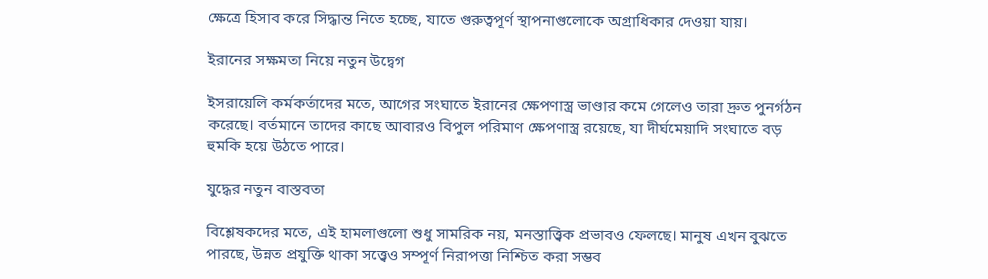ক্ষেত্রে হিসাব করে সিদ্ধান্ত নিতে হচ্ছে, যাতে গুরুত্বপূর্ণ স্থাপনাগুলোকে অগ্রাধিকার দেওয়া যায়।

ইরানের সক্ষমতা নিয়ে নতুন উদ্বেগ

ইসরায়েলি কর্মকর্তাদের মতে, আগের সংঘাতে ইরানের ক্ষেপণাস্ত্র ভাণ্ডার কমে গেলেও তারা দ্রুত পুনর্গঠন করেছে। বর্তমানে তাদের কাছে আবারও বিপুল পরিমাণ ক্ষেপণাস্ত্র রয়েছে, যা দীর্ঘমেয়াদি সংঘাতে বড় হুমকি হয়ে উঠতে পারে।

যুদ্ধের নতুন বাস্তবতা

বিশ্লেষকদের মতে, এই হামলাগুলো শুধু সামরিক নয়, মনস্তাত্ত্বিক প্রভাবও ফেলছে। মানুষ এখন বুঝতে পারছে, উন্নত প্রযুক্তি থাকা সত্ত্বেও সম্পূর্ণ নিরাপত্তা নিশ্চিত করা সম্ভব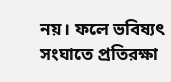নয়। ফলে ভবিষ্যৎ সংঘাতে প্রতিরক্ষা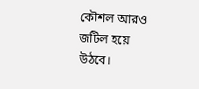কৌশল আরও জটিল হয়ে উঠবে।